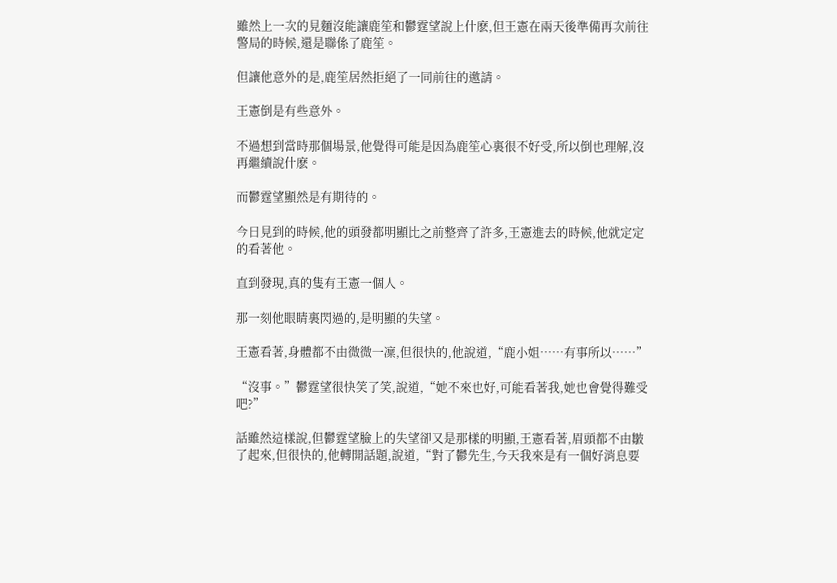雖然上一次的見麵沒能讓鹿笙和鬱霆望說上什麽,但王憲在兩天後準備再次前往警局的時候,還是聯係了鹿笙。

但讓他意外的是,鹿笙居然拒絕了一同前往的邀請。

王憲倒是有些意外。

不過想到當時那個場景,他覺得可能是因為鹿笙心裏很不好受,所以倒也理解,沒再繼續說什麽。

而鬱霆望顯然是有期待的。

今日見到的時候,他的頭發都明顯比之前整齊了許多,王憲進去的時候,他就定定的看著他。

直到發現,真的隻有王憲一個人。

那一刻他眼睛裏閃過的,是明顯的失望。

王憲看著,身體都不由微微一凜,但很快的,他說道,“鹿小姐……有事所以……”

“沒事。”鬱霆望很快笑了笑,說道,“她不來也好,可能看著我,她也會覺得難受吧?”

話雖然這樣說,但鬱霆望臉上的失望卻又是那樣的明顯,王憲看著,眉頭都不由皺了起來,但很快的,他轉開話題,說道,“對了鬱先生,今天我來是有一個好消息要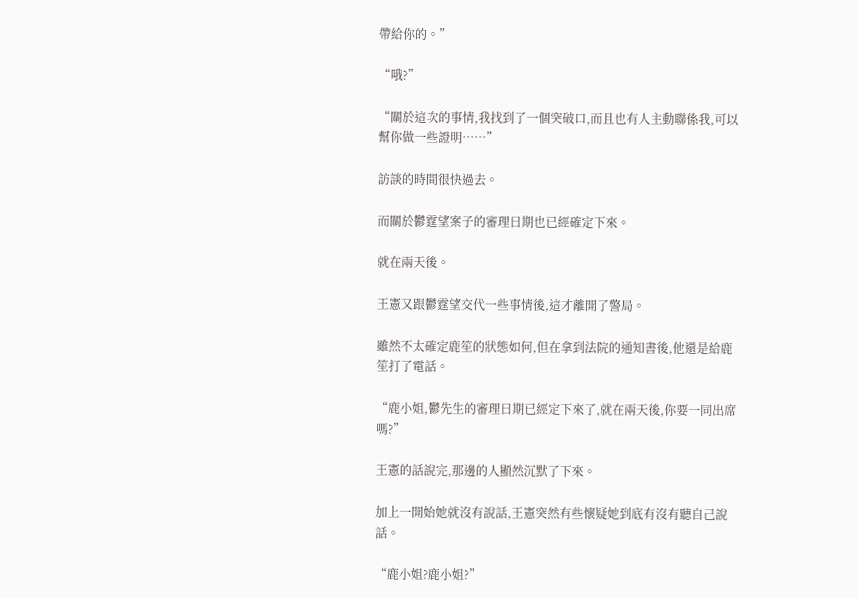帶給你的。”

“哦?”

“關於這次的事情,我找到了一個突破口,而且也有人主動聯係我,可以幫你做一些證明……”

訪談的時間很快過去。

而關於鬱霆望案子的審理日期也已經確定下來。

就在兩天後。

王憲又跟鬱霆望交代一些事情後,這才離開了警局。

雖然不太確定鹿笙的狀態如何,但在拿到法院的通知書後,他還是給鹿笙打了電話。

“鹿小姐,鬱先生的審理日期已經定下來了,就在兩天後,你要一同出席嗎?”

王憲的話說完,那邊的人顯然沉默了下來。

加上一開始她就沒有說話,王憲突然有些懷疑她到底有沒有聽自己說話。

“鹿小姐?鹿小姐?”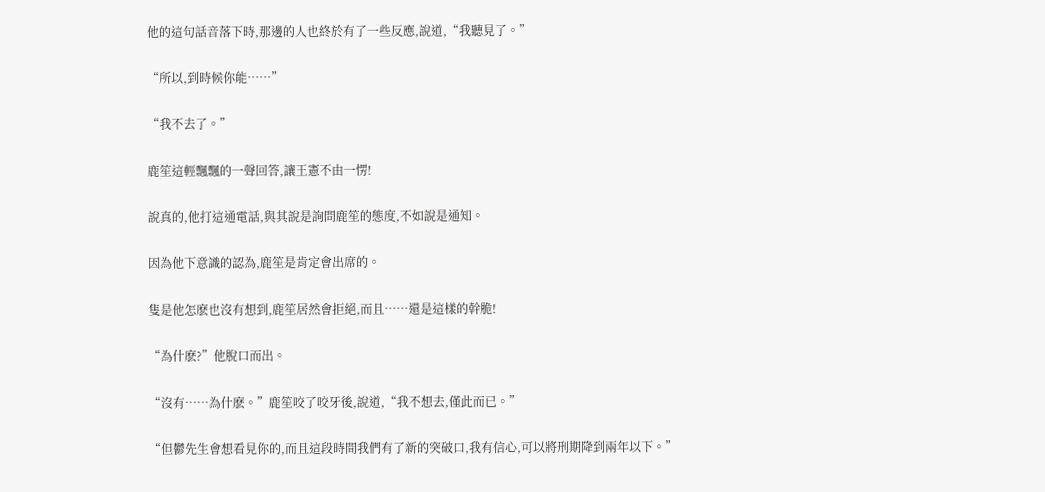他的這句話音落下時,那邊的人也終於有了一些反應,說道,“我聽見了。”

“所以,到時候你能……”

“我不去了。”

鹿笙這輕飄飄的一聲回答,讓王憲不由一愣!

說真的,他打這通電話,與其說是詢問鹿笙的態度,不如說是通知。

因為他下意識的認為,鹿笙是肯定會出席的。

隻是他怎麽也沒有想到,鹿笙居然會拒絕,而且……還是這樣的幹脆!

“為什麽?”他脫口而出。

“沒有……為什麽。”鹿笙咬了咬牙後,說道,“我不想去,僅此而已。”

“但鬱先生會想看見你的,而且這段時間我們有了新的突破口,我有信心,可以將刑期降到兩年以下。”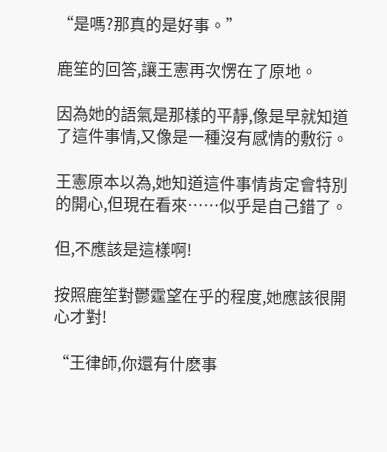“是嗎?那真的是好事。”

鹿笙的回答,讓王憲再次愣在了原地。

因為她的語氣是那樣的平靜,像是早就知道了這件事情,又像是一種沒有感情的敷衍。

王憲原本以為,她知道這件事情肯定會特別的開心,但現在看來……似乎是自己錯了。

但,不應該是這樣啊!

按照鹿笙對鬱霆望在乎的程度,她應該很開心才對!

“王律師,你還有什麽事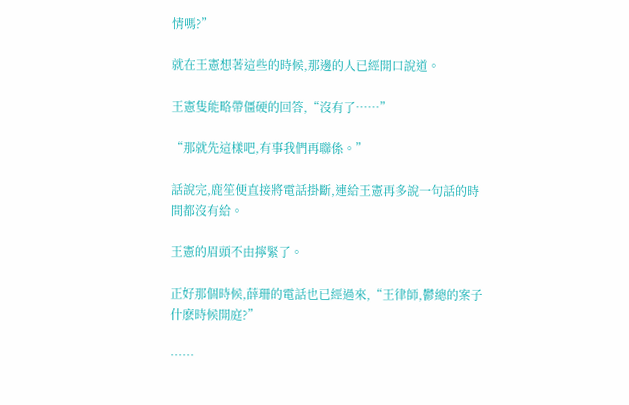情嗎?”

就在王憲想著這些的時候,那邊的人已經開口說道。

王憲隻能略帶僵硬的回答,“沒有了……”

“那就先這樣吧,有事我們再聯係。”

話說完,鹿笙便直接將電話掛斷,連給王憲再多說一句話的時間都沒有給。

王憲的眉頭不由擰緊了。

正好那個時候,薛珊的電話也已經過來,“王律師,鬱總的案子什麽時候開庭?”

……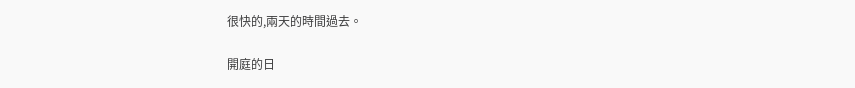很快的,兩天的時間過去。

開庭的日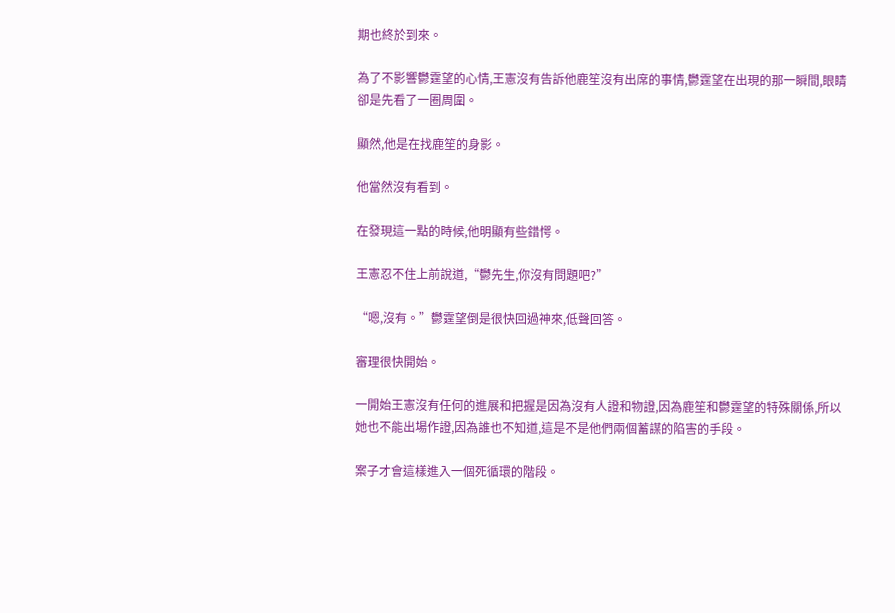期也終於到來。

為了不影響鬱霆望的心情,王憲沒有告訴他鹿笙沒有出席的事情,鬱霆望在出現的那一瞬間,眼睛卻是先看了一圈周圍。

顯然,他是在找鹿笙的身影。

他當然沒有看到。

在發現這一點的時候,他明顯有些錯愕。

王憲忍不住上前說道,“鬱先生,你沒有問題吧?”

“嗯,沒有。”鬱霆望倒是很快回過神來,低聲回答。

審理很快開始。

一開始王憲沒有任何的進展和把握是因為沒有人證和物證,因為鹿笙和鬱霆望的特殊關係,所以她也不能出場作證,因為誰也不知道,這是不是他們兩個蓄謀的陷害的手段。

案子才會這樣進入一個死循環的階段。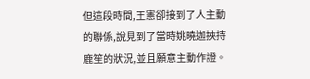但這段時間,王憲卻接到了人主動的聯係,說見到了當時姚曉迦挾持鹿笙的狀況,並且願意主動作證。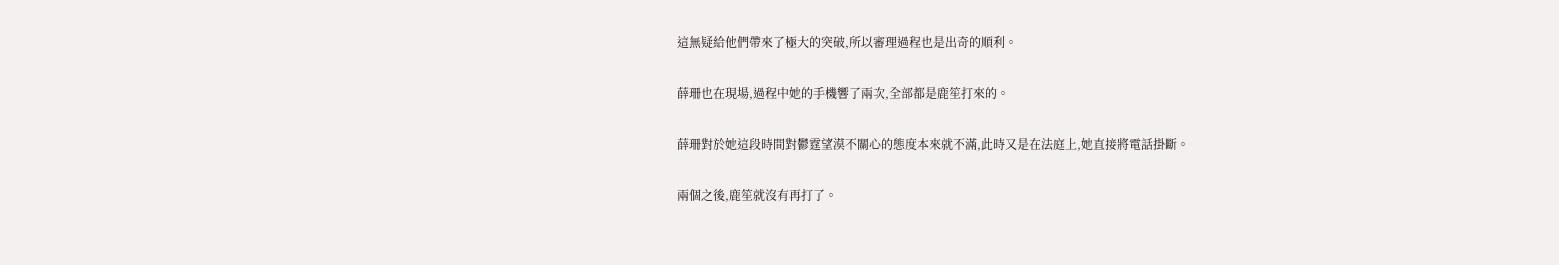這無疑給他們帶來了極大的突破,所以審理過程也是出奇的順利。

薛珊也在現場,過程中她的手機響了兩次,全部都是鹿笙打來的。

薛珊對於她這段時間對鬱霆望漠不關心的態度本來就不滿,此時又是在法庭上,她直接將電話掛斷。

兩個之後,鹿笙就沒有再打了。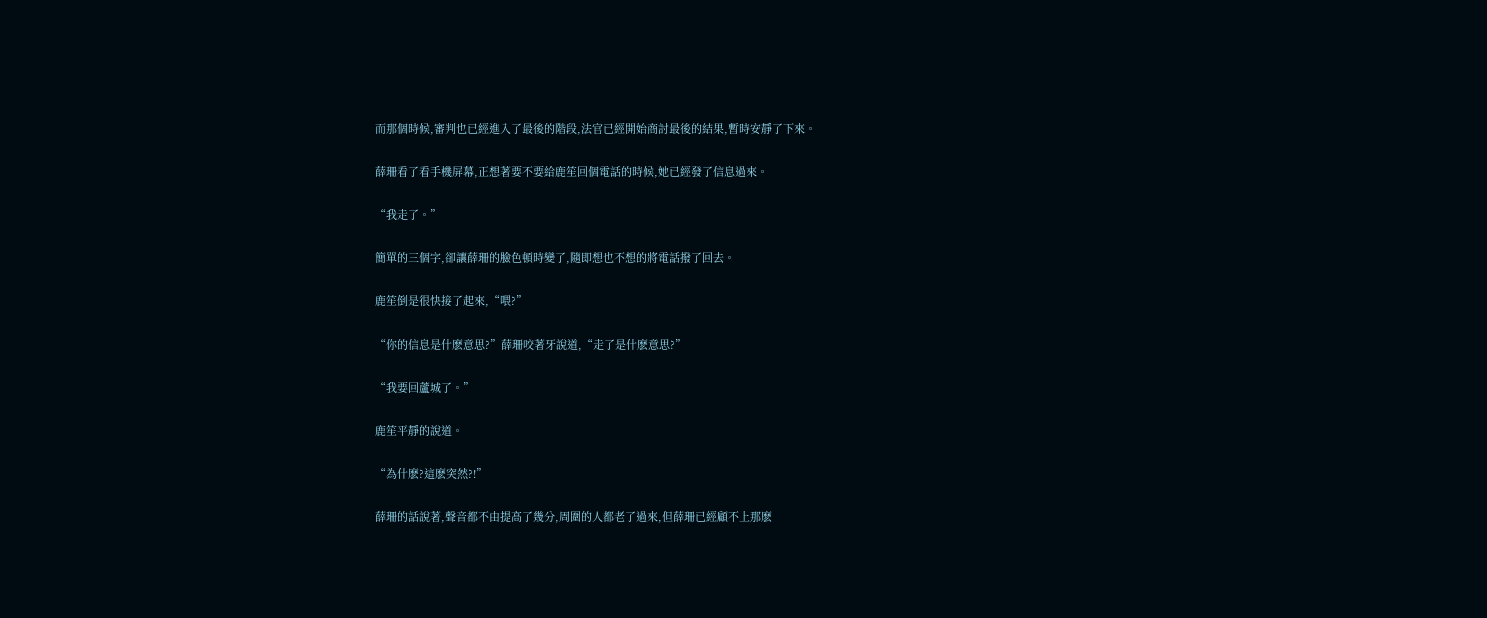而那個時候,審判也已經進入了最後的階段,法官已經開始商討最後的結果,暫時安靜了下來。

薛珊看了看手機屏幕,正想著要不要給鹿笙回個電話的時候,她已經發了信息過來。

“我走了。”

簡單的三個字,卻讓薛珊的臉色頓時變了,隨即想也不想的將電話撥了回去。

鹿笙倒是很快接了起來,“喂?”

“你的信息是什麽意思?”薛珊咬著牙說道,“走了是什麽意思?”

“我要回蘆城了。”

鹿笙平靜的說道。

“為什麽?這麽突然?!”

薛珊的話說著,聲音都不由提高了幾分,周圍的人都老了過來,但薛珊已經顧不上那麽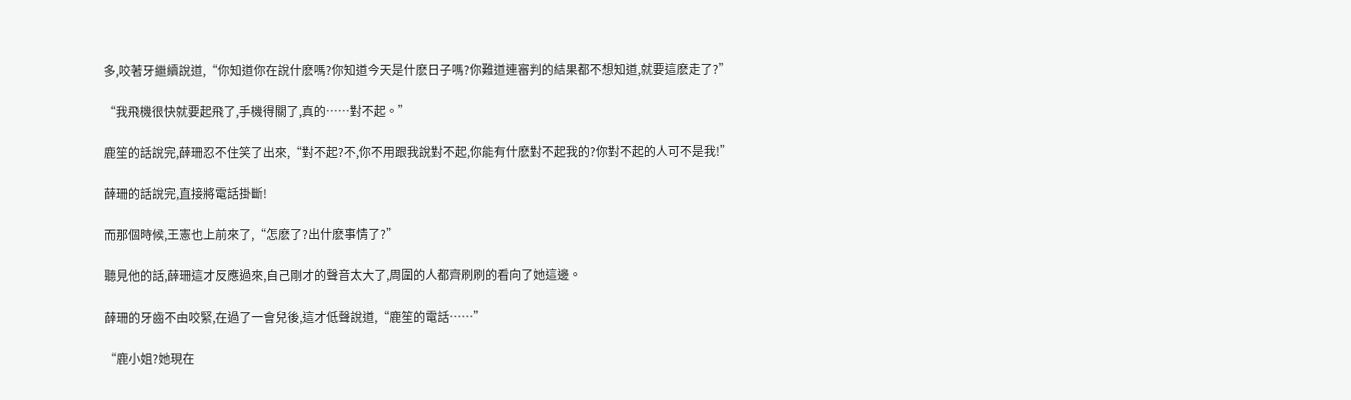多,咬著牙繼續說道,“你知道你在說什麽嗎?你知道今天是什麽日子嗎?你難道連審判的結果都不想知道,就要這麽走了?”

“我飛機很快就要起飛了,手機得關了,真的……對不起。”

鹿笙的話說完,薛珊忍不住笑了出來,“對不起?不,你不用跟我說對不起,你能有什麽對不起我的?你對不起的人可不是我!”

薛珊的話說完,直接將電話掛斷!

而那個時候,王憲也上前來了,“怎麽了?出什麽事情了?”

聽見他的話,薛珊這才反應過來,自己剛才的聲音太大了,周圍的人都齊刷刷的看向了她這邊。

薛珊的牙齒不由咬緊,在過了一會兒後,這才低聲說道,“鹿笙的電話……”

“鹿小姐?她現在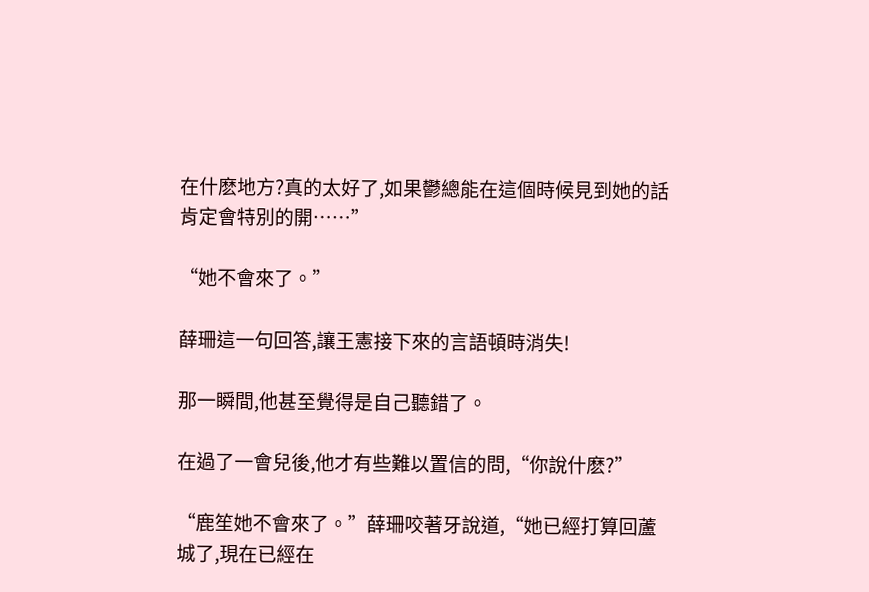在什麽地方?真的太好了,如果鬱總能在這個時候見到她的話肯定會特別的開……”

“她不會來了。”

薛珊這一句回答,讓王憲接下來的言語頓時消失!

那一瞬間,他甚至覺得是自己聽錯了。

在過了一會兒後,他才有些難以置信的問,“你說什麽?”

“鹿笙她不會來了。”薛珊咬著牙說道,“她已經打算回蘆城了,現在已經在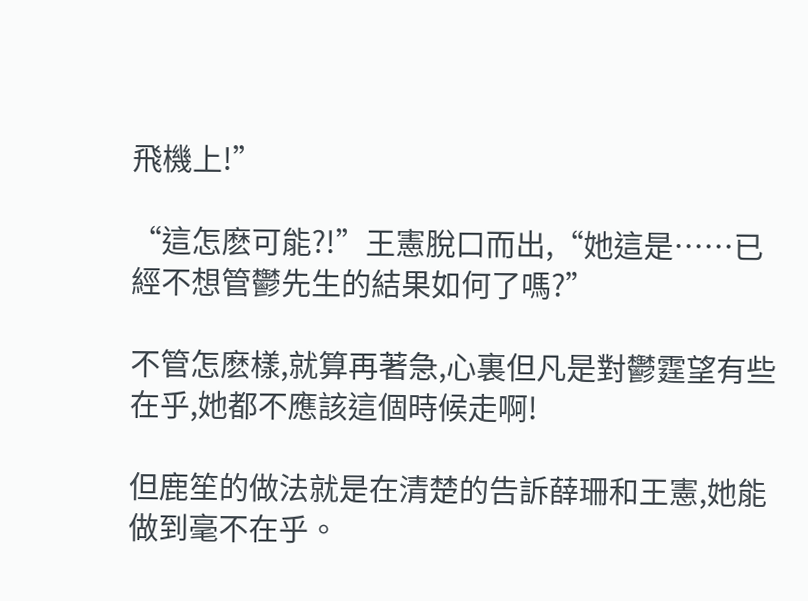飛機上!”

“這怎麽可能?!”王憲脫口而出,“她這是……已經不想管鬱先生的結果如何了嗎?”

不管怎麽樣,就算再著急,心裏但凡是對鬱霆望有些在乎,她都不應該這個時候走啊!

但鹿笙的做法就是在清楚的告訴薛珊和王憲,她能做到毫不在乎。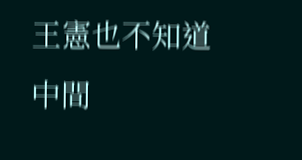王憲也不知道中間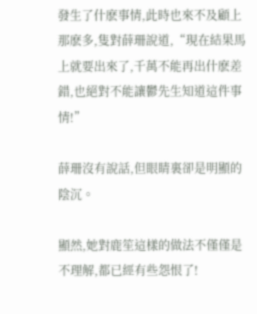發生了什麽事情,此時也來不及顧上那麽多,隻對薛珊說道,“現在結果馬上就要出來了,千萬不能再出什麽差錯,也絕對不能讓鬱先生知道這件事情!”

薛珊沒有說話,但眼睛裏卻是明顯的陰沉。

顯然,她對鹿笙這樣的做法不僅僅是不理解,都已經有些怨恨了!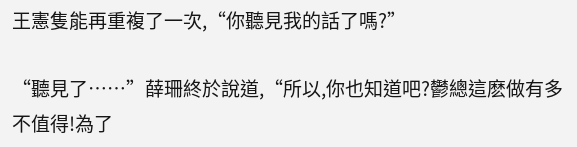王憲隻能再重複了一次,“你聽見我的話了嗎?”

“聽見了……”薛珊終於說道,“所以,你也知道吧?鬱總這麽做有多不值得!為了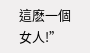這麽一個女人!”